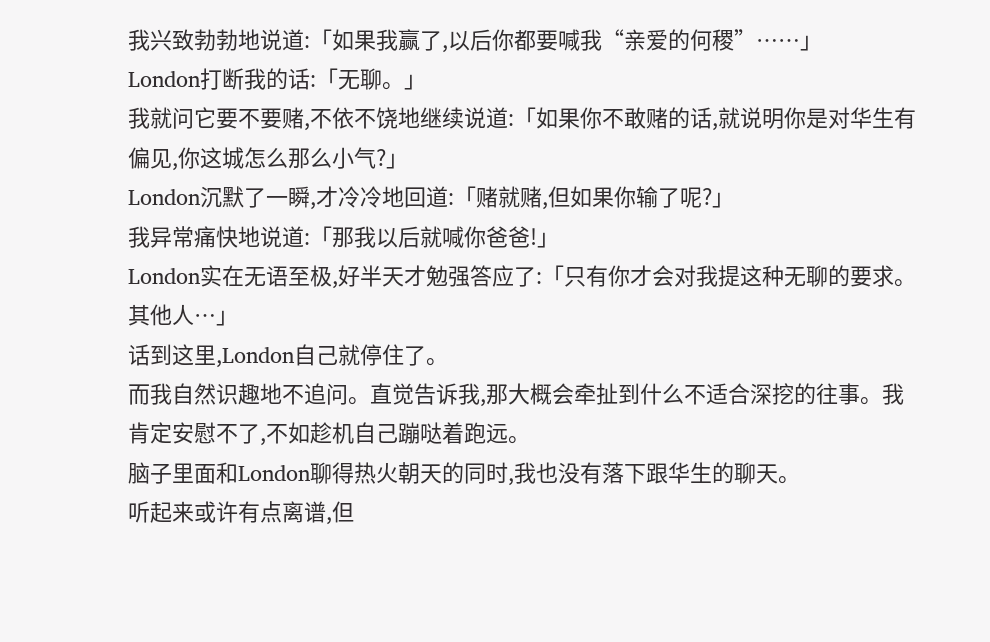我兴致勃勃地说道:「如果我赢了,以后你都要喊我“亲爱的何稷”……」
London打断我的话:「无聊。」
我就问它要不要赌,不依不饶地继续说道:「如果你不敢赌的话,就说明你是对华生有偏见,你这城怎么那么小气?」
London沉默了一瞬,才冷冷地回道:「赌就赌,但如果你输了呢?」
我异常痛快地说道:「那我以后就喊你爸爸!」
London实在无语至极,好半天才勉强答应了:「只有你才会对我提这种无聊的要求。其他人…」
话到这里,London自己就停住了。
而我自然识趣地不追问。直觉告诉我,那大概会牵扯到什么不适合深挖的往事。我肯定安慰不了,不如趁机自己蹦哒着跑远。
脑子里面和London聊得热火朝天的同时,我也没有落下跟华生的聊天。
听起来或许有点离谱,但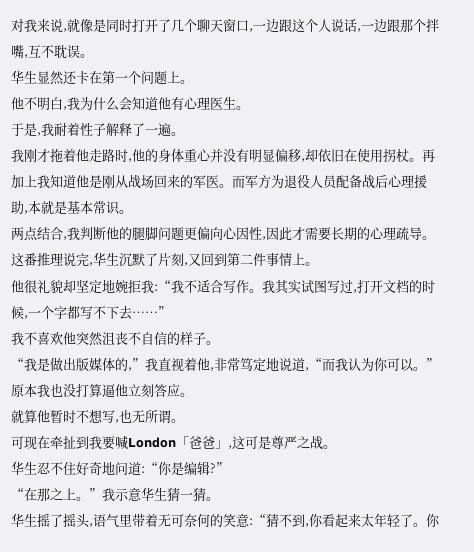对我来说,就像是同时打开了几个聊天窗口,一边跟这个人说话,一边跟那个拌嘴,互不耽误。
华生显然还卡在第一个问题上。
他不明白,我为什么会知道他有心理医生。
于是,我耐着性子解释了一遍。
我刚才拖着他走路时,他的身体重心并没有明显偏移,却依旧在使用拐杖。再加上我知道他是刚从战场回来的军医。而军方为退役人员配备战后心理援助,本就是基本常识。
两点结合,我判断他的腿脚问题更偏向心因性,因此才需要长期的心理疏导。
这番推理说完,华生沉默了片刻,又回到第二件事情上。
他很礼貌却坚定地婉拒我:“我不适合写作。我其实试图写过,打开文档的时候,一个字都写不下去……”
我不喜欢他突然沮丧不自信的样子。
“我是做出版媒体的,”我直视着他,非常笃定地说道,“而我认为你可以。”
原本我也没打算逼他立刻答应。
就算他暂时不想写,也无所谓。
可现在牵扯到我要喊London「爸爸」,这可是尊严之战。
华生忍不住好奇地问道:“你是编辑?”
“在那之上。”我示意华生猜一猜。
华生摇了摇头,语气里带着无可奈何的笑意:“猜不到,你看起来太年轻了。你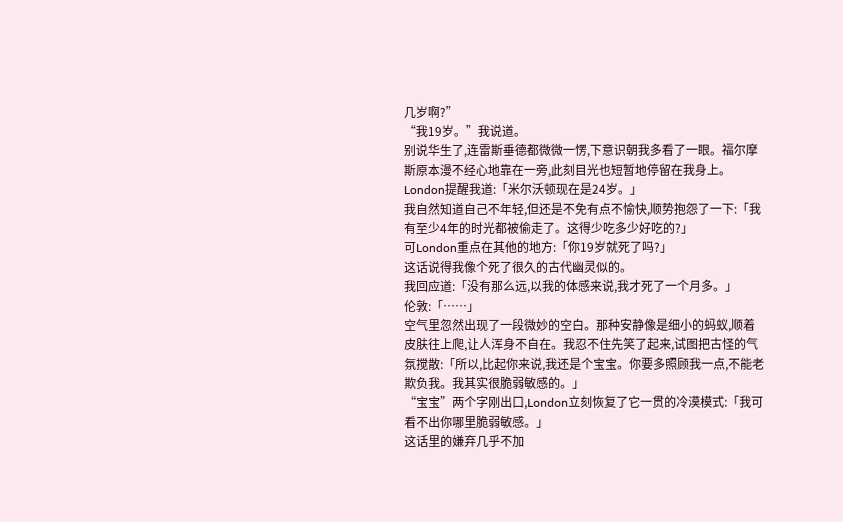几岁啊?”
“我19岁。”我说道。
别说华生了,连雷斯垂德都微微一愣,下意识朝我多看了一眼。福尔摩斯原本漫不经心地靠在一旁,此刻目光也短暂地停留在我身上。
London提醒我道:「米尔沃顿现在是24岁。」
我自然知道自己不年轻,但还是不免有点不愉快,顺势抱怨了一下:「我有至少4年的时光都被偷走了。这得少吃多少好吃的?」
可London重点在其他的地方:「你19岁就死了吗?」
这话说得我像个死了很久的古代幽灵似的。
我回应道:「没有那么远,以我的体感来说,我才死了一个月多。」
伦敦:「……」
空气里忽然出现了一段微妙的空白。那种安静像是细小的蚂蚁,顺着皮肤往上爬,让人浑身不自在。我忍不住先笑了起来,试图把古怪的气氛搅散:「所以,比起你来说,我还是个宝宝。你要多照顾我一点,不能老欺负我。我其实很脆弱敏感的。」
“宝宝”两个字刚出口,London立刻恢复了它一贯的冷漠模式:「我可看不出你哪里脆弱敏感。」
这话里的嫌弃几乎不加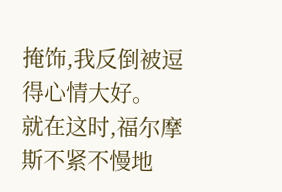掩饰,我反倒被逗得心情大好。
就在这时,福尔摩斯不紧不慢地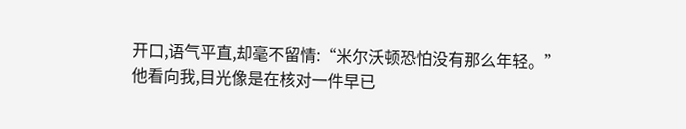开口,语气平直,却毫不留情:“米尔沃顿恐怕没有那么年轻。”
他看向我,目光像是在核对一件早已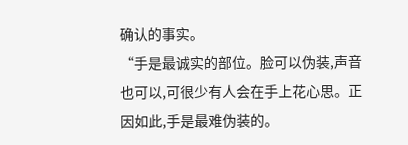确认的事实。
“手是最诚实的部位。脸可以伪装,声音也可以,可很少有人会在手上花心思。正因如此,手是最难伪装的。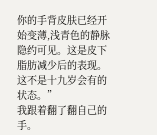你的手背皮肤已经开始变薄,浅青色的静脉隐约可见。这是皮下脂肪减少后的表现。这不是十九岁会有的状态。”
我跟着翻了翻自己的手。